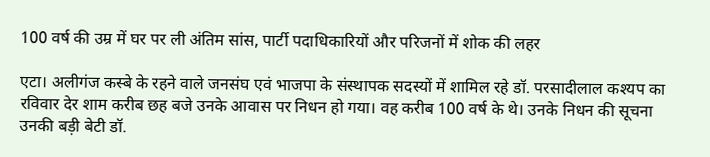100 वर्ष की उम्र में घर पर ली अंतिम सांस, पार्टी पदाधिकारियों और परिजनों में शोक की लहर

एटा। अलीगंज कस्बे के रहने वाले जनसंघ एवं भाजपा के संस्थापक सदस्यों में शामिल रहे डॉ. परसादीलाल कश्यप का रविवार देर शाम करीब छह बजे उनके आवास पर निधन हो गया। वह करीब 100 वर्ष के थे। उनके निधन की सूचना उनकी बड़ी बेटी डॉ.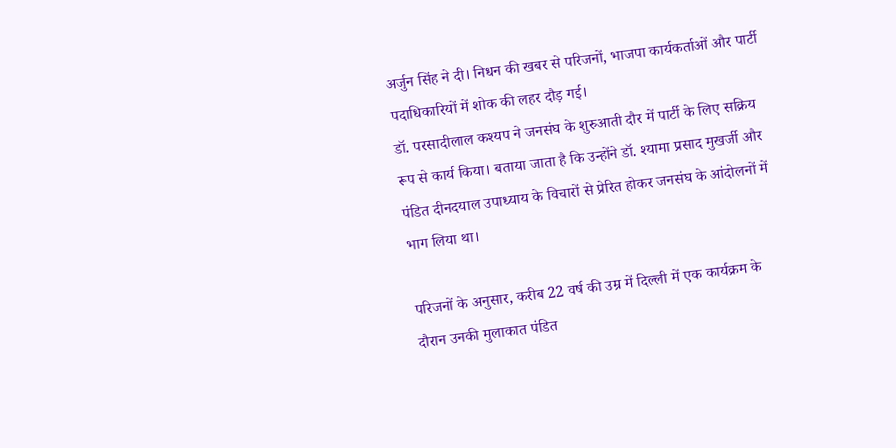अर्जुन सिंह ने दी। निधन की खबर से परिजनों, भाजपा कार्यकर्ताओं और पार्टी पदाधिकारियों में शोक की लहर दौड़ गई।
डॉ. परसादीलाल कश्यप ने जनसंघ के शुरुआती दौर में पार्टी के लिए सक्रिय रूप से कार्य किया। बताया जाता है कि उन्होंने डॉ. श्यामा प्रसाद मुखर्जी और पंडित दीनदयाल उपाध्याय के विचारों से प्रेरित होकर जनसंघ के आंदोलनों में भाग लिया था।

परिजनों के अनुसार, करीब 22 वर्ष की उम्र में दिल्ली में एक कार्यक्रम के दौरान उनकी मुलाकात पंडित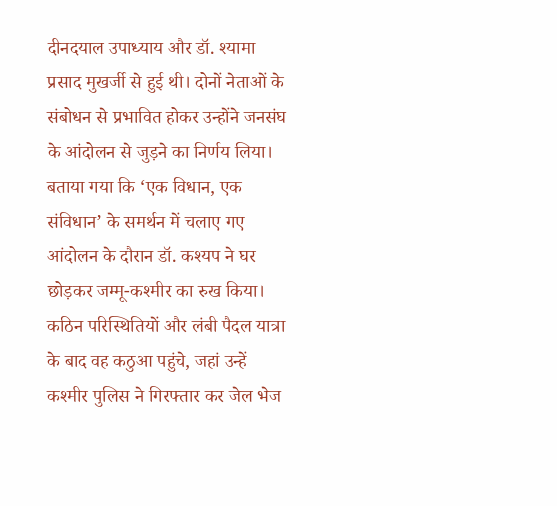दीनदयाल उपाध्याय और डॉ. श्यामा प्रसाद मुखर्जी से हुई थी। दोनों नेताओं के संबोधन से प्रभावित होकर उन्होंने जनसंघ के आंदोलन से जुड़ने का निर्णय लिया।
बताया गया कि ‘एक विधान, एक संविधान’ के समर्थन में चलाए गए आंदोलन के दौरान डॉ. कश्यप ने घर छोड़कर जम्मू-कश्मीर का रुख किया। कठिन परिस्थितियों और लंबी पैदल यात्रा के बाद वह कठुआ पहुंचे, जहां उन्हें कश्मीर पुलिस ने गिरफ्तार कर जेल भेज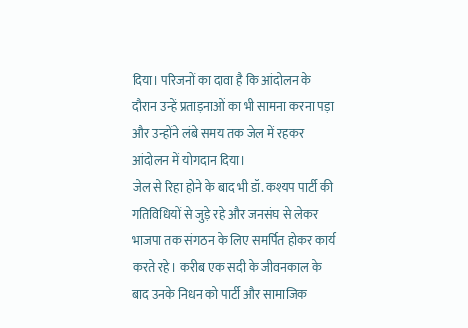दिया। परिजनों का दावा है कि आंदोलन के दौरान उन्हें प्रताड़नाओं का भी सामना करना पड़ा और उन्होंने लंबे समय तक जेल में रहकर आंदोलन में योगदान दिया।
जेल से रिहा होने के बाद भी डॉ. कश्यप पार्टी की गतिविधियों से जुड़े रहे और जनसंघ से लेकर भाजपा तक संगठन के लिए समर्पित होकर कार्य करते रहे। करीब एक सदी के जीवनकाल के बाद उनके निधन को पार्टी और सामाजिक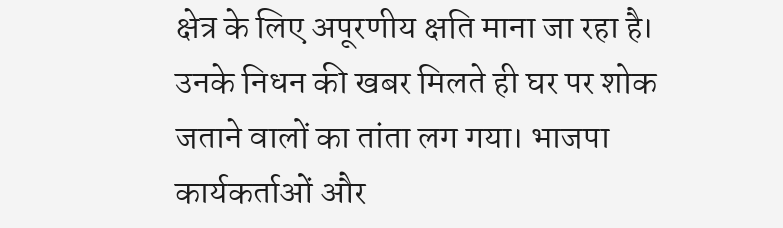क्षेत्र के लिए अपूरणीय क्षति माना जा रहा है।
उनके निधन की खबर मिलते ही घर पर शोक जताने वालों का तांता लग गया। भाजपा कार्यकर्ताओं और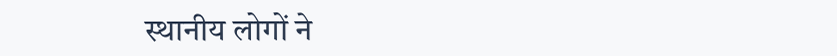स्थानीय लोगों ने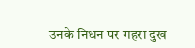उनके निधन पर गहरा दुख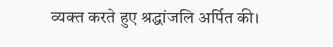व्यक्त करते हुए श्रद्धांजलि अर्पित की।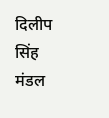दिलीप सिंह
मंडल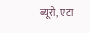ब्यूरो, एटा